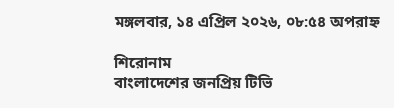মঙ্গলবার, ১৪ এপ্রিল ২০২৬, ০৮:৫৪ অপরাহ্ন

শিরোনাম
বাংলাদেশের জনপ্রিয় টিভি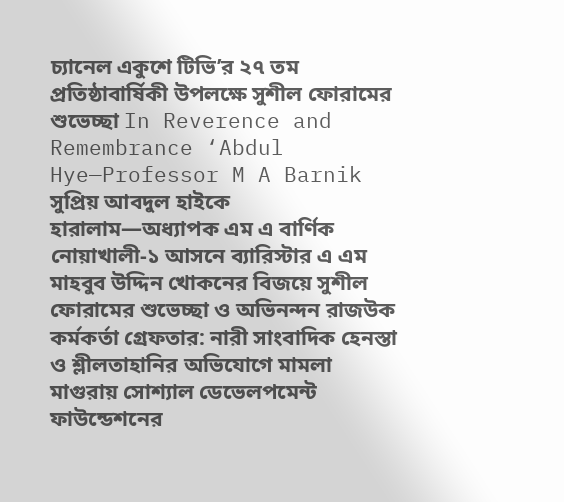চ্যানেল একুশে টিভি’র ২৭ তম প্রতিষ্ঠাবার্ষিকী উপলক্ষে সুশীল ফোরামের শুভেচ্ছা In Reverence and Remembrance ‘Abdul Hye—Professor M A Barnik সুপ্রিয় আবদুল হাইকে হারালাম—অধ্যাপক এম এ বার্ণিক নোয়াখালী-১ আসনে ব্যারিস্টার এ এম মাহবুব উদ্দিন খোকনের বিজয়ে সুশীল ফোরামের শুভেচ্ছা ও অভিনন্দন রাজউক কর্মকর্তা গ্রেফতার: নারী সাংবাদিক হেনস্তা ও শ্লীলতাহানির অভিযোগে মামলা মাগুরায় সোশ্যাল ডেভেলপমেন্ট ফাউন্ডেশনের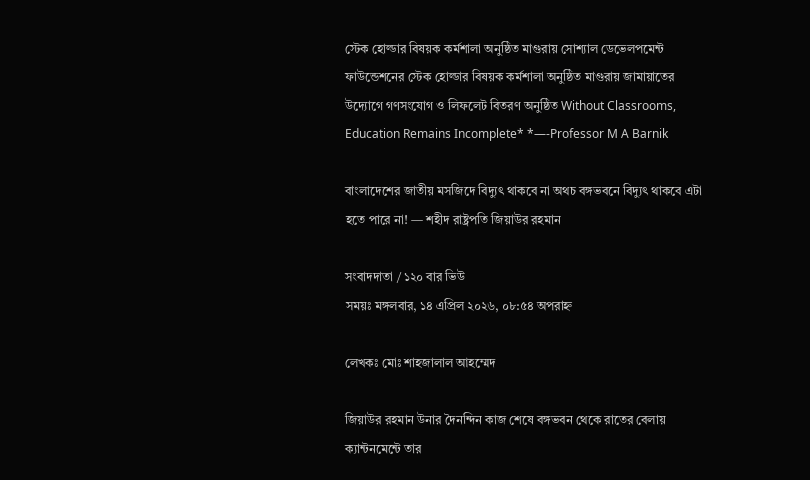স্টেক হোল্ডার বিষয়ক কর্মশালা অনুষ্ঠিত মাগুরায় সোশ্যাল ডেভেলপমেন্ট ফাউন্ডেশনের স্টেক হোল্ডার বিষয়ক কর্মশালা অনুষ্ঠিত মাগুরায় জামায়াতের উদ্যোগে গণসংযোগ ও লিফলেট বিতরণ অনুষ্ঠিত Without Classrooms, Education Remains Incomplete* *—-Professor M A Barnik

বাংলাদেশের জাতীয় মসজিদে বিদ্যুৎ থাকবে না অথচ বঙ্গভবনে বিদ্যুৎ থাকবে এটা হতে পারে না! — শহীদ রাষ্ট্রপতি জিয়াউর রহমান

সংবাদদাতা / ১২০ বার ভিউ
সময়ঃ মঙ্গলবার, ১৪ এপ্রিল ২০২৬, ০৮:৫৪ অপরাহ্ন

লেখকঃ মোঃ শাহজালাল আহম্মেদ

জিয়াউর রহমান উনার দৈনন্দিন কাজ শেষে বঙ্গভবন থেকে রাতের বেলায় ক্যান্টনমেন্টে তার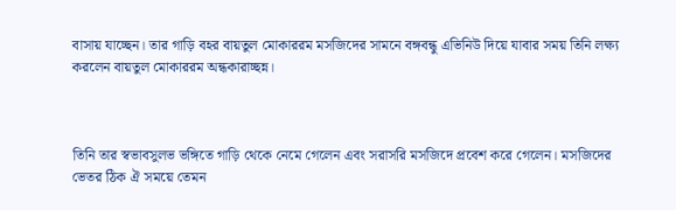বাসায় যাচ্ছেন। তার গাড়ি বহর বায়তুল মোকাররম মসজিদের সামনে বঙ্গবন্ধু এভিনিউ দিয়ে যাবার সময় তিনি লক্ষ্য করলেন বায়তুল মোকাররম অন্ধকারাচ্ছন্ন।



তিনি তার স্বভাবসুলভ ভঙ্গিতে গাড়ি থেকে নেমে গেলেন এবং সরাসরি মসজিদে প্রবেশ করে গেলেন। মসজিদের ভেতর ঠিক ঐ সময়ে তেমন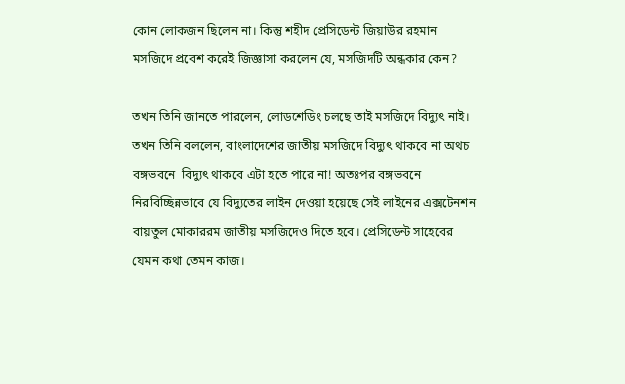কোন লোকজন ছিলেন না। কিন্তু শহীদ প্রেসিডেন্ট জিয়াউর রহমান মসজিদে প্রবেশ করেই জিজ্ঞাসা করলেন যে, মসজিদটি অন্ধকার কেন?

তখন তিনি জানতে পারলেন, লোডশেডিং চলছে তাই মসজিদে বিদ্যুৎ নাই। তখন তিনি বললেন, বাংলাদেশের জাতীয় মসজিদে বিদ্যুৎ থাকবে না অথচ বঙ্গভবনে  বিদ্যুৎ থাকবে এটা হতে পারে না! অতঃপর বঙ্গভবনে  নিরবিচ্ছিন্নভাবে যে বিদ্যুতের লাইন দেওয়া হয়েছে সেই লাইনের এক্সটেনশন বায়তুল মোকাররম জাতীয় মসজিদেও দিতে হবে। প্রেসিডেন্ট সাহেবের যেমন কথা তেমন কাজ।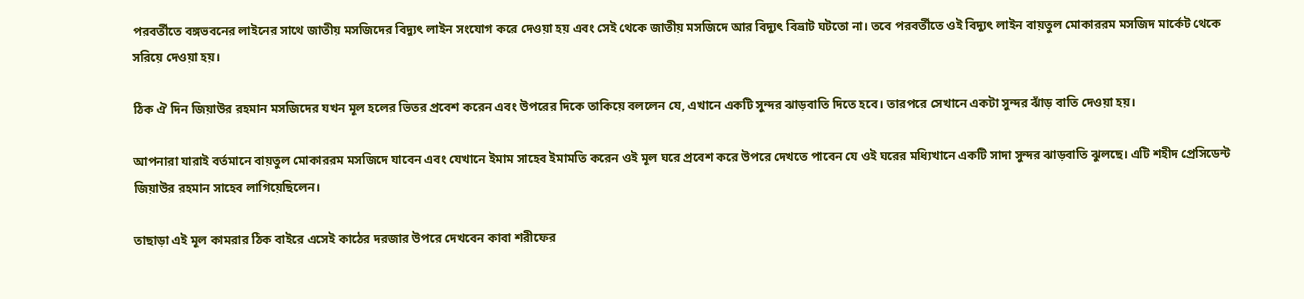পরবর্তীতে বঙ্গভবনের লাইনের সাথে জাতীয় মসজিদের বিদ্যুৎ লাইন সংযোগ করে দেওয়া হয় এবং সেই থেকে জাতীয় মসজিদে আর বিদ্যুৎ বিভ্রাট ঘটতো না। তবে পরবর্তীতে ওই বিদ্যুৎ লাইন বায়তুল মোকাররম মসজিদ মার্কেট থেকে সরিয়ে দেওয়া হয়।

ঠিক ঐ দিন জিয়াউর রহমান মসজিদের যখন মূল হলের ভিতর প্রবেশ করেন এবং উপরের দিকে তাকিয়ে বললেন যে, এখানে একটি সুন্দর ঝাড়বাতি দিতে হবে। তারপরে সেখানে একটা সুন্দর ঝাঁড় বাতি দেওয়া হয়।

আপনারা যারাই বর্তমানে বায়তুল মোকাররম মসজিদে যাবেন এবং যেখানে ইমাম সাহেব ইমামতি করেন ওই মূল ঘরে প্রবেশ করে উপরে দেখতে পাবেন যে ওই ঘরের মধ্যিখানে একটি সাদা সুন্দর ঝাড়বাতি ঝুলছে। এটি শহীদ প্রেসিডেন্ট জিয়াউর রহমান সাহেব লাগিয়েছিলেন।

তাছাড়া এই মূল কামরার ঠিক বাইরে এসেই কাঠের দরজার উপরে দেখবেন কাবা শরীফের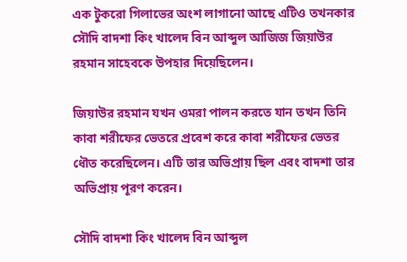এক টুকরো গিলাভের অংশ লাগানো আছে এটিও তখনকার সৌদি বাদশা কিং খালেদ বিন আব্দুল আজিজ জিয়াউর রহমান সাহেবকে উপহার দিয়েছিলেন।

জিয়াউর রহমান যখন ওমরা পালন করতে যান তখন তিনি কাবা শরীফের ভেতরে প্রবেশ করে কাবা শরীফের ভেতর ধৌত করেছিলেন। এটি তার অভিপ্রায় ছিল এবং বাদশা তার অভিপ্রায় পূরণ করেন।

সৌদি বাদশা কিং খালেদ বিন আব্দুল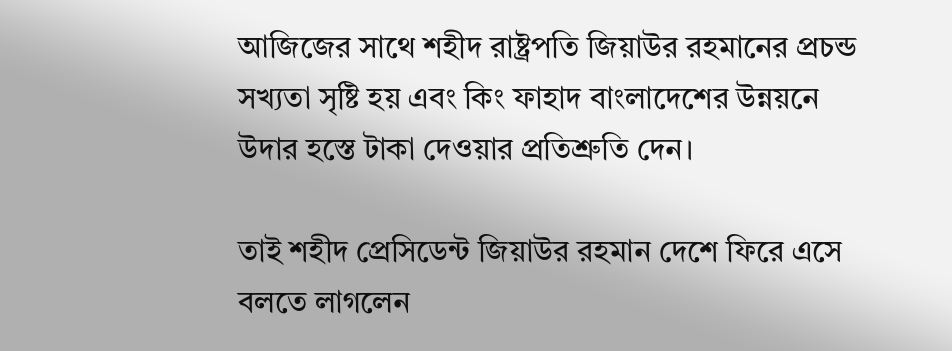আজিজের সাথে শহীদ রাষ্ট্রপতি জিয়াউর রহমানের প্রচন্ড সখ্যতা সৃষ্টি হয় এবং কিং ফাহাদ বাংলাদেশের উন্নয়নে উদার হস্তে টাকা দেওয়ার প্রতিশ্রুতি দেন।

তাই শহীদ প্রেসিডেন্ট জিয়াউর রহমান দেশে ফিরে এসে বলতে লাগলেন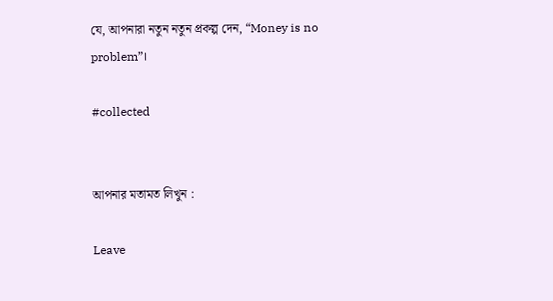যে, আপনারা নতুন নতুন প্রকল্প দেন, “Money is no problem”।

#collected


আপনার মতামত লিখুন :

Leave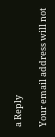a Reply

Your email address will not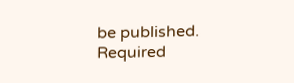be published. Required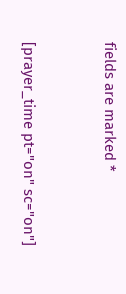fields are marked *


[prayer_time pt="on" sc="on"]